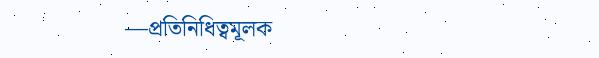—প্রতিনিধিত্বমূলক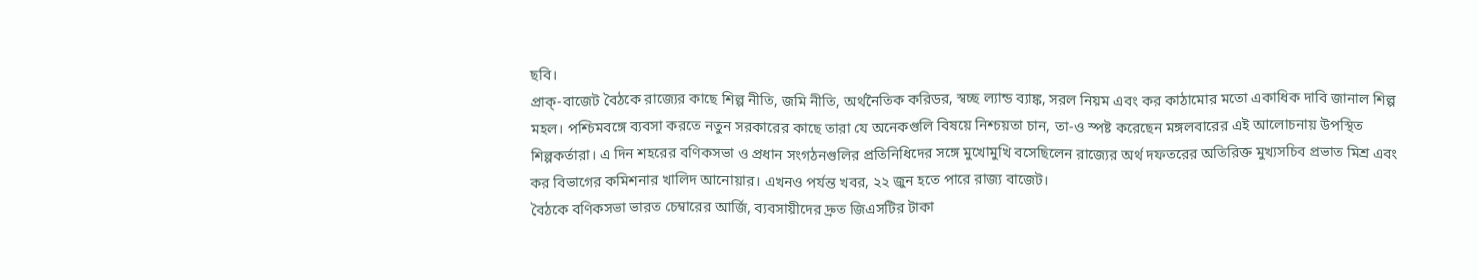ছবি।
প্রাক্-বাজেট বৈঠকে রাজ্যের কাছে শিল্প নীতি, জমি নীতি, অর্থনৈতিক করিডর, স্বচ্ছ ল্যান্ড ব্যাঙ্ক, সরল নিয়ম এবং কর কাঠামোর মতো একাধিক দাবি জানাল শিল্প মহল। পশ্চিমবঙ্গে ব্যবসা করতে নতুন সরকারের কাছে তারা যে অনেকগুলি বিষয়ে নিশ্চয়তা চান, তা-ও স্পষ্ট করেছেন মঙ্গলবারের এই আলোচনায় উপস্থিত শিল্পকর্তারা। এ দিন শহরের বণিকসভা ও প্রধান সংগঠনগুলির প্রতিনিধিদের সঙ্গে মুখোমুখি বসেছিলেন রাজ্যের অর্থ দফতরের অতিরিক্ত মুখ্যসচিব প্রভাত মিশ্র এবং কর বিভাগের কমিশনার খালিদ আনোয়ার। এখনও পর্যন্ত খবর, ২২ জুন হতে পারে রাজ্য বাজেট।
বৈঠকে বণিকসভা ভারত চেম্বারের আর্জি, ব্যবসায়ীদের দ্রুত জিএসটির টাকা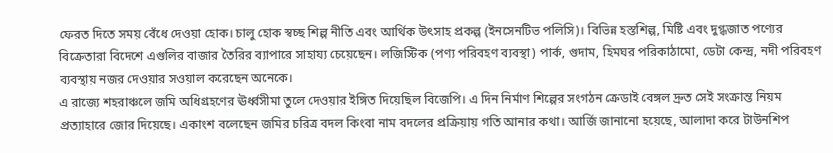ফেরত দিতে সময় বেঁধে দেওয়া হোক। চালু হোক স্বচ্ছ শিল্প নীতি এবং আর্থিক উৎসাহ প্রকল্প (ইনসেনটিভ পলিসি)। বিভিন্ন হস্তশিল্প, মিষ্টি এবং দুগ্ধজাত পণ্যের বিক্রেতারা বিদেশে এগুলির বাজার তৈরির ব্যাপারে সাহায্য চেয়েছেন। লজিস্টিক (পণ্য পরিবহণ ব্যবস্থা) পার্ক, গুদাম, হিমঘর পরিকাঠামো, ডেটা কেন্দ্র, নদী পরিবহণ ব্যবস্থায় নজর দেওয়ার সওয়াল করেছেন অনেকে।
এ রাজ্যে শহরাঞ্চলে জমি অধিগ্রহণের ঊর্ধ্বসীমা তুলে দেওয়ার ইঙ্গিত দিয়েছিল বিজেপি। এ দিন নির্মাণ শিল্পের সংগঠন ক্রেডাই বেঙ্গল দ্রুত সেই সংক্রান্ত নিয়ম প্রত্যাহারে জোর দিয়েছে। একাংশ বলেছেন জমির চরিত্র বদল কিংবা নাম বদলের প্রক্রিয়ায় গতি আনার কথা। আর্জি জানানো হয়েছে, আলাদা করে টাউনশিপ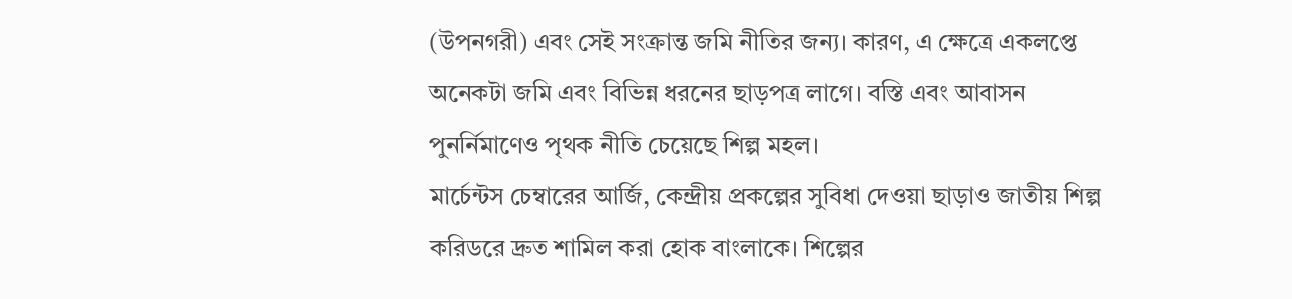(উপনগরী) এবং সেই সংক্রান্ত জমি নীতির জন্য। কারণ, এ ক্ষেত্রে একলপ্তে অনেকটা জমি এবং বিভিন্ন ধরনের ছাড়পত্র লাগে। বস্তি এবং আবাসন পুনর্নিমাণেও পৃথক নীতি চেয়েছে শিল্প মহল।
মার্চেন্টস চেম্বারের আর্জি, কেন্দ্রীয় প্রকল্পের সুবিধা দেওয়া ছাড়াও জাতীয় শিল্প করিডরে দ্রুত শামিল করা হোক বাংলাকে। শিল্পের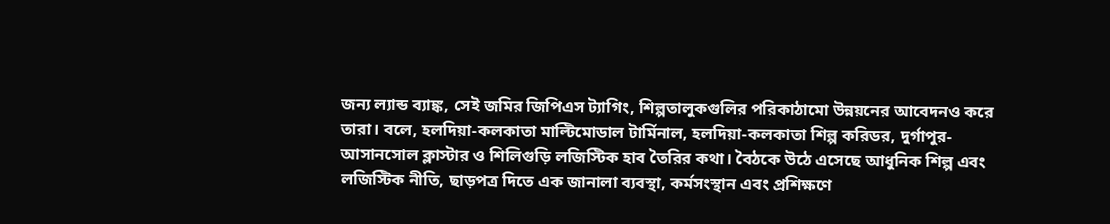জন্য ল্যান্ড ব্যাঙ্ক, সেই জমির জিপিএস ট্যাগিং, শিল্পতালুকগুলির পরিকাঠামো উন্নয়নের আবেদনও করে তারা। বলে, হলদিয়া-কলকাতা মাল্টিমোডাল টার্মিনাল, হলদিয়া-কলকাতা শিল্প করিডর, দুর্গাপুর-আসানসোল ক্লাস্টার ও শিলিগুড়ি লজিস্টিক হাব তৈরির কথা। বৈঠকে উঠে এসেছে আধুনিক শিল্প এবং লজিস্টিক নীতি, ছাড়পত্র দিতে এক জানালা ব্যবস্থা, কর্মসংস্থান এবং প্রশিক্ষণে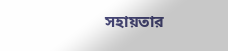সহায়তার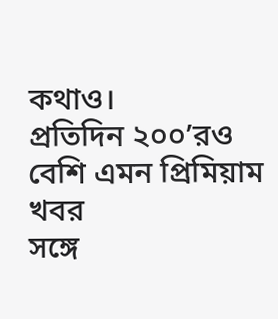কথাও।
প্রতিদিন ২০০’রও বেশি এমন প্রিমিয়াম খবর
সঙ্গে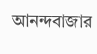আনন্দবাজার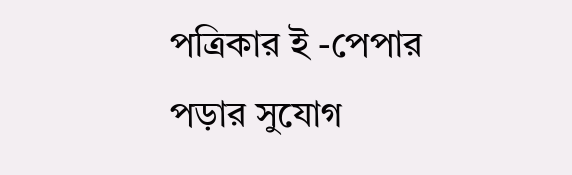পত্রিকার ই -পেপার পড়ার সুযোগ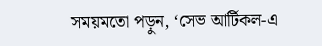সময়মতো পড়ুন, ‘সেভ আর্টিকল-এ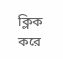ক্লিক করে